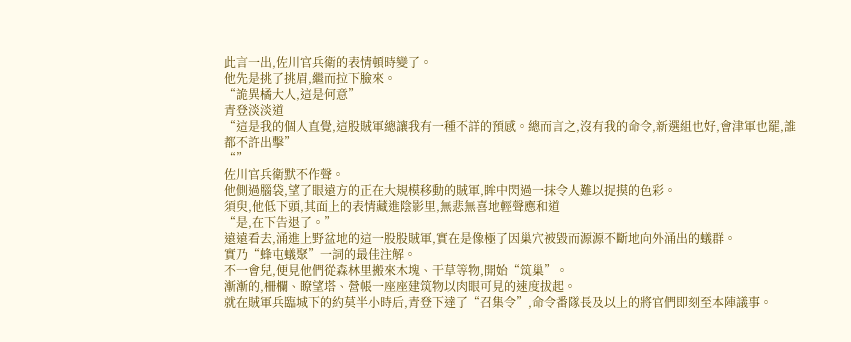此言一出,佐川官兵衛的表情頓時變了。
他先是挑了挑眉,繼而拉下臉來。
“詭異橘大人,這是何意”
青登淡淡道
“這是我的個人直覺,這股賊軍總讓我有一種不詳的預感。總而言之,沒有我的命令,新選組也好,會津軍也罷,誰都不許出擊”
“”
佐川官兵衛默不作聲。
他側過腦袋,望了眼遠方的正在大規模移動的賊軍,眸中閃過一抹令人難以捉摸的色彩。
須臾,他低下頭,其面上的表情藏進陰影里,無悲無喜地輕聲應和道
“是,在下告退了。”
遠遠看去,涌進上野盆地的這一股股賊軍,實在是像極了因巢穴被毀而源源不斷地向外涌出的蟻群。
實乃“蜂屯蟻聚”一詞的最佳注解。
不一會兒,便見他們從森林里搬來木塊、干草等物,開始“筑巢”。
漸漸的,柵欄、瞭望塔、營帳一座座建筑物以肉眼可見的速度拔起。
就在賊軍兵臨城下的約莫半小時后,青登下達了“召集令”,命令番隊長及以上的將官們即刻至本陣議事。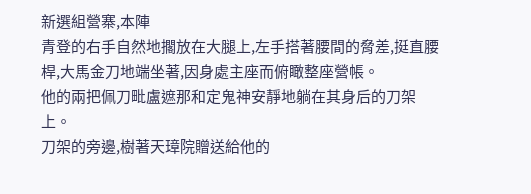新選組營寨,本陣
青登的右手自然地擱放在大腿上,左手搭著腰間的脅差,挺直腰桿,大馬金刀地端坐著,因身處主座而俯瞰整座營帳。
他的兩把佩刀毗盧遮那和定鬼神安靜地躺在其身后的刀架上。
刀架的旁邊,樹著天璋院贈送給他的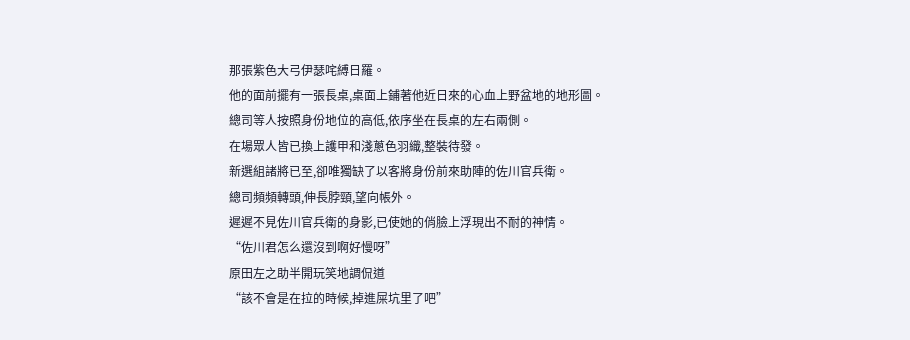那張紫色大弓伊瑟咤縛日羅。
他的面前擺有一張長桌,桌面上鋪著他近日來的心血上野盆地的地形圖。
總司等人按照身份地位的高低,依序坐在長桌的左右兩側。
在場眾人皆已換上護甲和淺蔥色羽織,整裝待發。
新選組諸將已至,卻唯獨缺了以客將身份前來助陣的佐川官兵衛。
總司頻頻轉頭,伸長脖頸,望向帳外。
遲遲不見佐川官兵衛的身影,已使她的俏臉上浮現出不耐的神情。
“佐川君怎么還沒到啊好慢呀”
原田左之助半開玩笑地調侃道
“該不會是在拉的時候,掉進屎坑里了吧”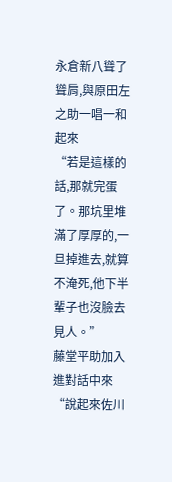永倉新八聳了聳肩,與原田左之助一唱一和起來
“若是這樣的話,那就完蛋了。那坑里堆滿了厚厚的,一旦掉進去,就算不淹死,他下半輩子也沒臉去見人。”
藤堂平助加入進對話中來
“說起來佐川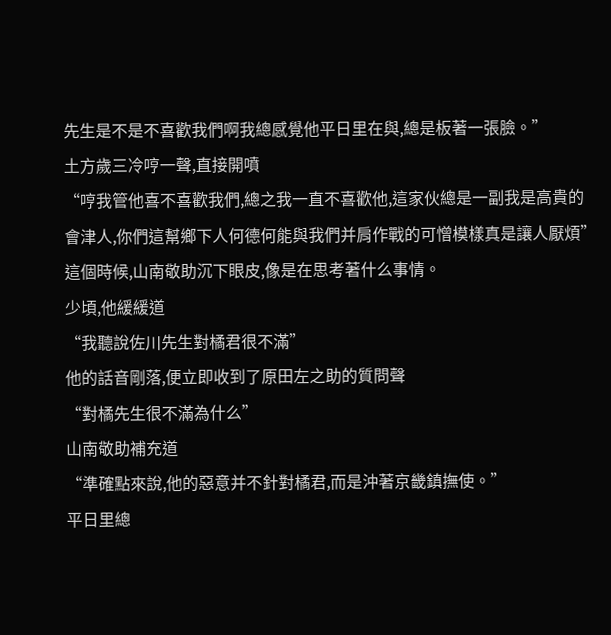先生是不是不喜歡我們啊我總感覺他平日里在與,總是板著一張臉。”
土方歲三冷哼一聲,直接開噴
“哼我管他喜不喜歡我們,總之我一直不喜歡他,這家伙總是一副我是高貴的會津人,你們這幫鄉下人何德何能與我們并肩作戰的可憎模樣真是讓人厭煩”
這個時候,山南敬助沉下眼皮,像是在思考著什么事情。
少頃,他緩緩道
“我聽說佐川先生對橘君很不滿”
他的話音剛落,便立即收到了原田左之助的質問聲
“對橘先生很不滿為什么”
山南敬助補充道
“準確點來說,他的惡意并不針對橘君,而是沖著京畿鎮撫使。”
平日里總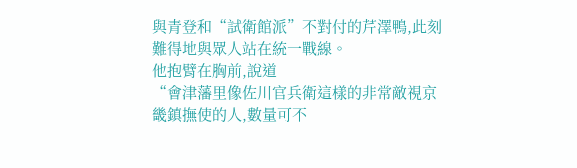與青登和“試衛館派”不對付的芹澤鴨,此刻難得地與眾人站在統一戰線。
他抱臂在胸前,說道
“會津藩里像佐川官兵衛這樣的非常敵視京畿鎮撫使的人,數量可不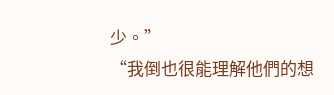少。”
“我倒也很能理解他們的想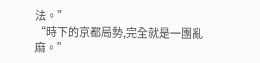法。”
“時下的京都局勢,完全就是一團亂麻。”